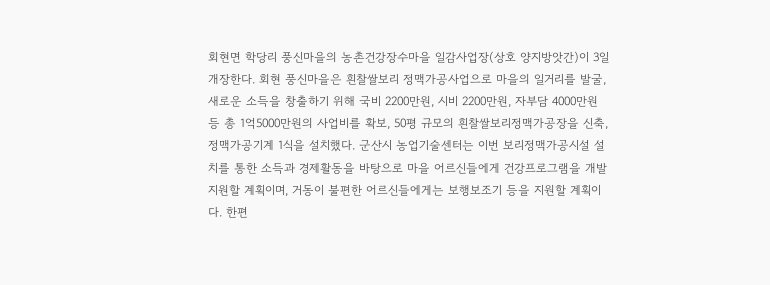회현면 학당리 풍신마을의 농촌건강장수마을 일감사업장(상호 양지방앗간)이 3일 개장한다. 회현 풍신마을은 흰찰쌀보리 정맥가공사업으로 마을의 일거리를 발굴, 새로운 소득을 창출하기 위해 국비 2200만원, 시비 2200만원, 자부담 4000만원 등 총 1억5000만원의 사업비를 확보, 50평 규모의 흰찰쌀보리정맥가공장을 신축, 정맥가공기계 1식을 설치했다. 군산시 농업기술센터는 이번 보리정맥가공시설 설치를 통한 소득과 경제활동을 바탕으로 마을 어르신들에게 건강프로그램을 개발 지원할 계획이며, 거동이 불편한 어르신들에게는 보행보조기 등을 지원할 계획이다. 한편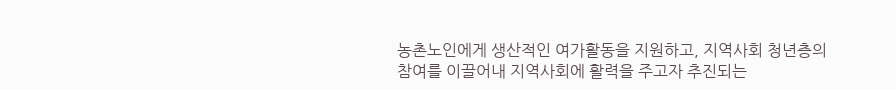농촌노인에게 생산적인 여가활동을 지원하고, 지역사회 청년층의 참여를 이끌어내 지역사회에 활력을 주고자 추진되는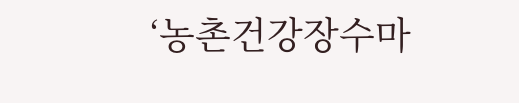‘농촌건강장수마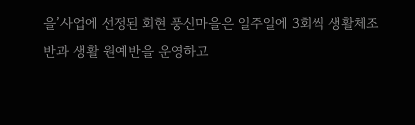을’사업에 선정된 회현 풍신마을은 일주일에 3회씩 생활체조반과 생활 원예반을 운영하고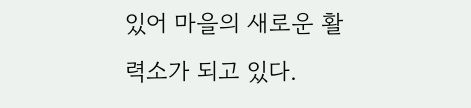있어 마을의 새로운 활력소가 되고 있다.